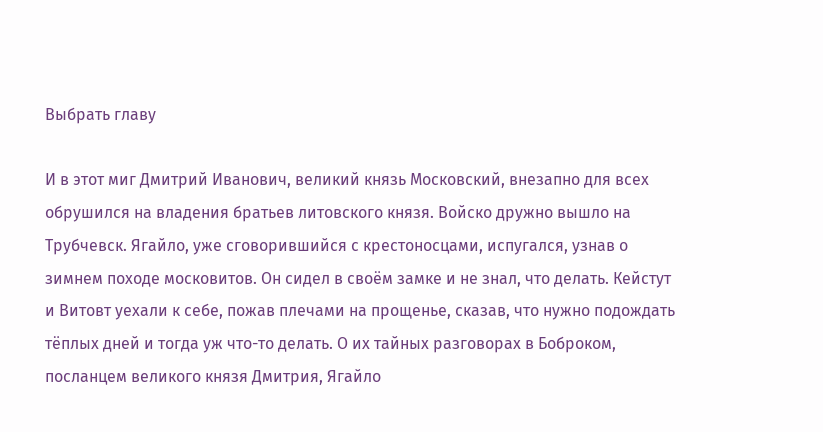Выбрать главу

И в этот миг Дмитрий Иванович, великий князь Московский, внезапно для всех обрушился на владения братьев литовского князя. Войско дружно вышло на Трубчевск. Ягайло, уже сговорившийся с крестоносцами, испугался, узнав о зимнем походе московитов. Он сидел в своём замке и не знал, что делать. Кейстут и Витовт уехали к себе, пожав плечами на прощенье, сказав, что нужно подождать тёплых дней и тогда уж что-то делать. О их тайных разговорах в Боброком, посланцем великого князя Дмитрия, Ягайло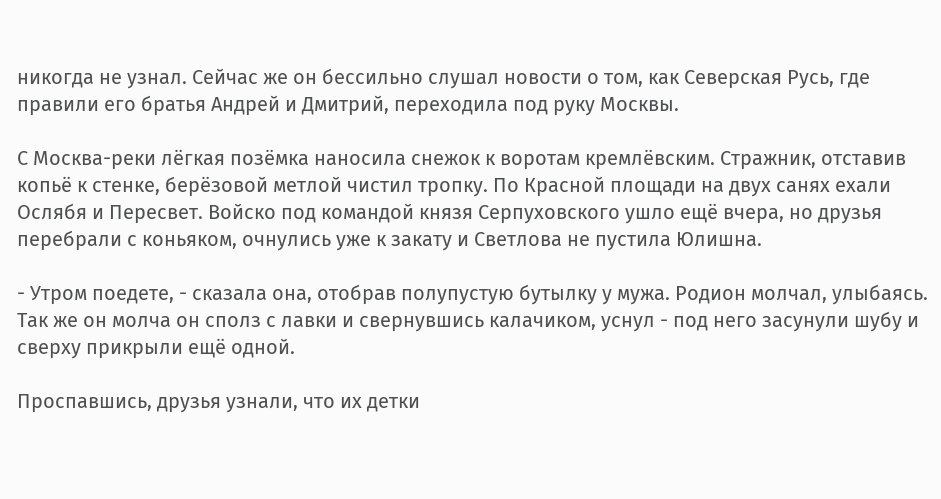никогда не узнал. Сейчас же он бессильно слушал новости о том, как Северская Русь, где правили его братья Андрей и Дмитрий, переходила под руку Москвы.

С Москва-реки лёгкая позёмка наносила снежок к воротам кремлёвским. Стражник, отставив копьё к стенке, берёзовой метлой чистил тропку. По Красной площади на двух санях ехали Ослябя и Пересвет. Войско под командой князя Серпуховского ушло ещё вчера, но друзья перебрали с коньяком, очнулись уже к закату и Светлова не пустила Юлишна.

- Утром поедете, - сказала она, отобрав полупустую бутылку у мужа. Родион молчал, улыбаясь. Так же он молча он сполз с лавки и свернувшись калачиком, уснул - под него засунули шубу и сверху прикрыли ещё одной.

Проспавшись, друзья узнали, что их детки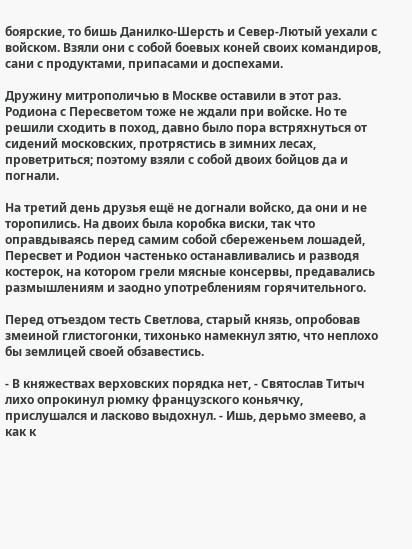боярские, то бишь Данилко-Шерсть и Север-Лютый уехали с войском. Взяли они с собой боевых коней своих командиров, сани с продуктами, припасами и доспехами.

Дружину митрополичью в Москве оставили в этот раз. Родиона с Пересветом тоже не ждали при войске. Но те решили сходить в поход, давно было пора встряхнуться от сидений московских, протрястись в зимних лесах, проветриться; поэтому взяли с собой двоих бойцов да и погнали.

На третий день друзья ещё не догнали войско, да они и не торопились. На двоих была коробка виски, так что оправдываясь перед самим собой сбереженьем лошадей, Пересвет и Родион частенько останавливались и разводя костерок, на котором грели мясные консервы, предавались размышлениям и заодно употреблениям горячительного.

Перед отъездом тесть Светлова, старый князь, опробовав змеиной глистогонки, тихонько намекнул зятю, что неплохо бы землицей своей обзавестись.

- В княжествах верховских порядка нет, - Святослав Титыч лихо опрокинул рюмку французского коньячку, прислушался и ласково выдохнул. - Ишь, дерьмо змеево, а как к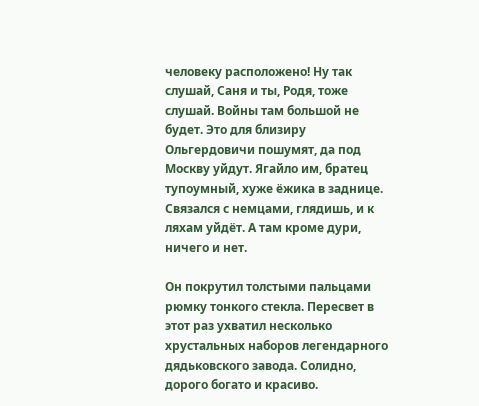человеку расположено! Ну так слушай, Саня и ты, Родя, тоже слушай. Войны там большой не будет. Это для близиру Ольгердовичи пошумят, да под Москву уйдут. Ягайло им, братец тупоумный, хуже ёжика в заднице. Связался с немцами, глядишь, и к ляхам уйдёт. А там кроме дури, ничего и нет.

Он покрутил толстыми пальцами рюмку тонкого стекла. Пересвет в этот раз ухватил несколько хрустальных наборов легендарного дядьковского завода. Солидно, дорого богато и красиво.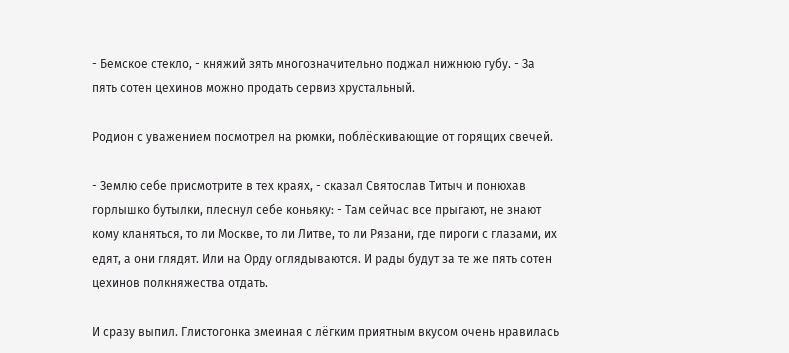- Бемское стекло, - княжий зять многозначительно поджал нижнюю губу. - За пять сотен цехинов можно продать сервиз хрустальный.

Родион с уважением посмотрел на рюмки, поблёскивающие от горящих свечей.

- Землю себе присмотрите в тех краях, - сказал Святослав Титыч и понюхав горлышко бутылки, плеснул себе коньяку: - Там сейчас все прыгают, не знают кому кланяться, то ли Москве, то ли Литве, то ли Рязани, где пироги с глазами, их едят, а они глядят. Или на Орду оглядываются. И рады будут за те же пять сотен цехинов полкняжества отдать.

И сразу выпил. Глистогонка змеиная с лёгким приятным вкусом очень нравилась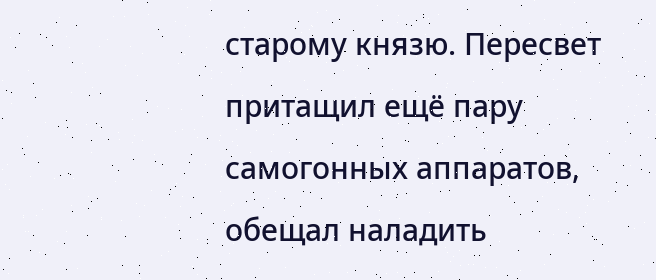старому князю. Пересвет притащил ещё пару самогонных аппаратов, обещал наладить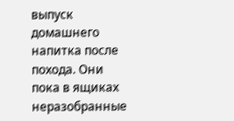выпуск домашнего напитка после похода. Они пока в ящиках неразобранные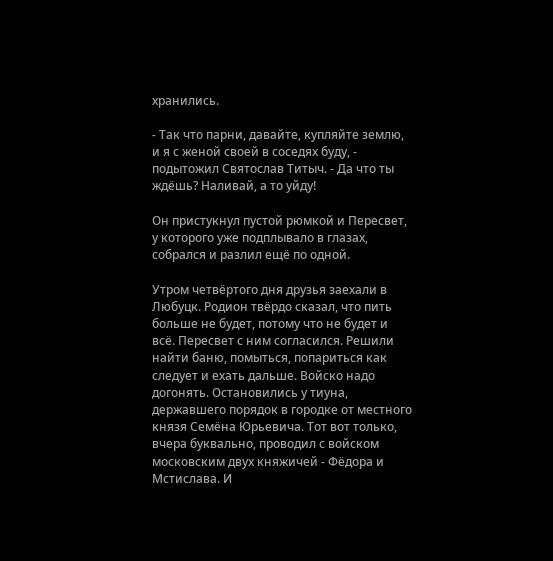хранились.

- Так что парни, давайте, купляйте землю, и я с женой своей в соседях буду, - подытожил Святослав Титыч. - Да что ты ждёшь? Наливай, а то уйду!

Он пристукнул пустой рюмкой и Пересвет, у которого уже подплывало в глазах, собрался и разлил ещё по одной.

Утром четвёртого дня друзья заехали в Любуцк. Родион твёрдо сказал, что пить больше не будет, потому что не будет и всё. Пересвет с ним согласился. Решили найти баню, помыться, попариться как следует и ехать дальше. Войско надо догонять. Остановились у тиуна, державшего порядок в городке от местного князя Семёна Юрьевича. Тот вот только, вчера буквально, проводил с войском московским двух княжичей - Фёдора и Мстислава. И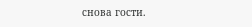снова гости.